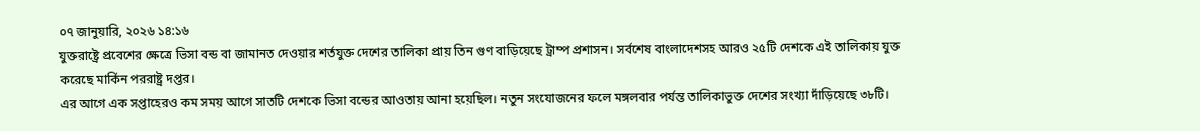০৭ জানুয়ারি, ২০২৬ ১৪:১৬
যুক্তরাষ্ট্রে প্রবেশের ক্ষেত্রে ভিসা বন্ড বা জামানত দেওয়ার শর্তযুক্ত দেশের তালিকা প্রায় তিন গুণ বাড়িয়েছে ট্রাম্প প্রশাসন। সর্বশেষ বাংলাদেশসহ আরও ২৫টি দেশকে এই তালিকায় যুক্ত করেছে মার্কিন পররাষ্ট্র দপ্তর।
এর আগে এক সপ্তাহেরও কম সময় আগে সাতটি দেশকে ভিসা বন্ডের আওতায় আনা হয়েছিল। নতুন সংযোজনের ফলে মঙ্গলবার পর্যন্ত তালিকাভুক্ত দেশের সংখ্যা দাঁড়িয়েছে ৩৮টি।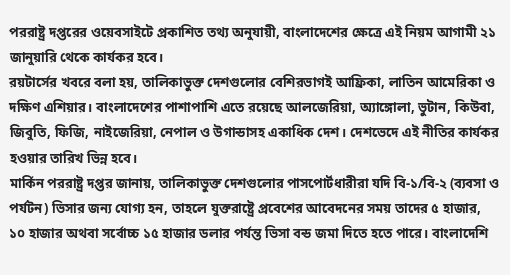পররাষ্ট্র দপ্তরের ওয়েবসাইটে প্রকাশিত তথ্য অনুযায়ী, বাংলাদেশের ক্ষেত্রে এই নিয়ম আগামী ২১ জানুয়ারি থেকে কার্যকর হবে।
রয়টার্সের খবরে বলা হয়, তালিকাভুক্ত দেশগুলোর বেশিরভাগই আফ্রিকা, লাতিন আমেরিকা ও দক্ষিণ এশিয়ার। বাংলাদেশের পাশাপাশি এতে রয়েছে আলজেরিয়া, অ্যাঙ্গোলা, ভুটান, কিউবা, জিবুতি, ফিজি, নাইজেরিয়া, নেপাল ও উগান্ডাসহ একাধিক দেশ। দেশভেদে এই নীতির কার্যকর হওয়ার তারিখ ভিন্ন হবে।
মার্কিন পররাষ্ট্র দপ্তর জানায়, তালিকাভুক্ত দেশগুলোর পাসপোর্টধারীরা যদি বি-১/বি-২ (ব্যবসা ও পর্যটন) ভিসার জন্য যোগ্য হন, তাহলে যুক্তরাষ্ট্রে প্রবেশের আবেদনের সময় তাদের ৫ হাজার, ১০ হাজার অথবা সর্বোচ্চ ১৫ হাজার ডলার পর্যন্ত ভিসা বন্ড জমা দিতে হতে পারে। বাংলাদেশি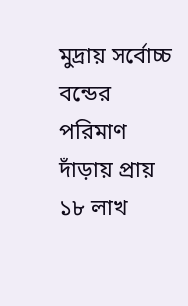মুদ্রায় সর্বোচ্চ বন্ডের পরিমাণ দাঁড়ায় প্রায় ১৮ লাখ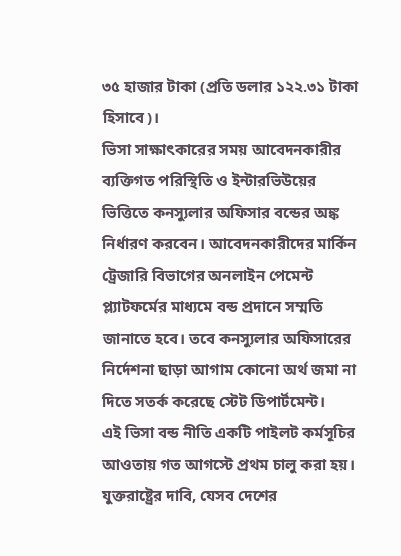৩৫ হাজার টাকা (প্রতি ডলার ১২২.৩১ টাকা হিসাবে)।
ভিসা সাক্ষাৎকারের সময় আবেদনকারীর ব্যক্তিগত পরিস্থিতি ও ইন্টারভিউয়ের ভিত্তিতে কনস্যুলার অফিসার বন্ডের অঙ্ক নির্ধারণ করবেন। আবেদনকারীদের মার্কিন ট্রেজারি বিভাগের অনলাইন পেমেন্ট প্ল্যাটফর্মের মাধ্যমে বন্ড প্রদানে সম্মতি জানাতে হবে। তবে কনস্যুলার অফিসারের নির্দেশনা ছাড়া আগাম কোনো অর্থ জমা না দিতে সতর্ক করেছে স্টেট ডিপার্টমেন্ট।
এই ভিসা বন্ড নীতি একটি পাইলট কর্মসূচির আওতায় গত আগস্টে প্রথম চালু করা হয়। যুক্তরাষ্ট্রের দাবি, যেসব দেশের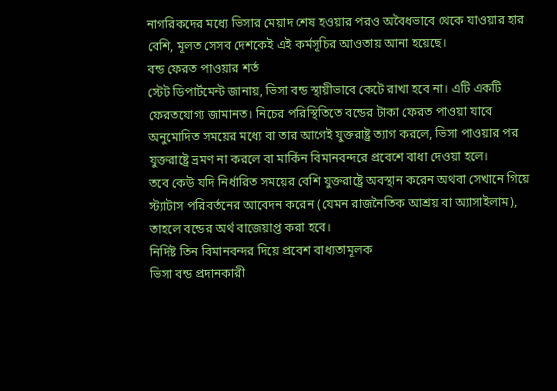নাগরিকদের মধ্যে ভিসার মেয়াদ শেষ হওয়ার পরও অবৈধভাবে থেকে যাওয়ার হার বেশি, মূলত সেসব দেশকেই এই কর্মসূচির আওতায় আনা হয়েছে।
বন্ড ফেরত পাওয়ার শর্ত
স্টেট ডিপার্টমেন্ট জানায়, ভিসা বন্ড স্থায়ীভাবে কেটে রাখা হবে না। এটি একটি ফেরতযোগ্য জামানত। নিচের পরিস্থিতিতে বন্ডের টাকা ফেরত পাওয়া যাবে অনুমোদিত সময়ের মধ্যে বা তার আগেই যুক্তরাষ্ট্র ত্যাগ করলে, ভিসা পাওয়ার পর যুক্তরাষ্ট্রে ভ্রমণ না করলে বা মার্কিন বিমানবন্দরে প্রবেশে বাধা দেওয়া হলে।
তবে কেউ যদি নির্ধারিত সময়ের বেশি যুক্তরাষ্ট্রে অবস্থান করেন অথবা সেখানে গিয়ে স্ট্যাটাস পরিবর্তনের আবেদন করেন (যেমন রাজনৈতিক আশ্রয় বা অ্যাসাইলাম), তাহলে বন্ডের অর্থ বাজেয়াপ্ত করা হবে।
নির্দিষ্ট তিন বিমানবন্দর দিয়ে প্রবেশ বাধ্যতামূলক
ভিসা বন্ড প্রদানকারী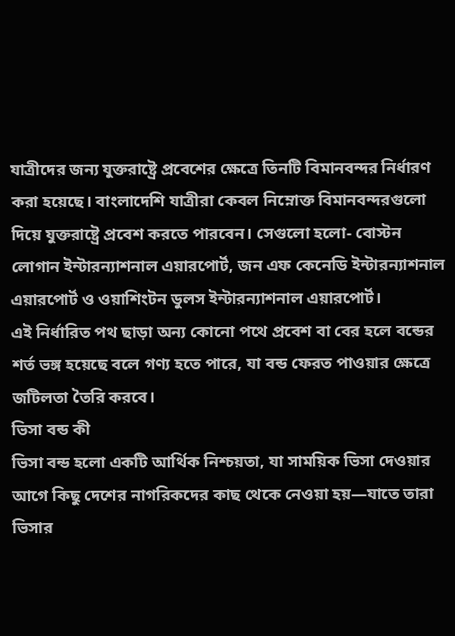যাত্রীদের জন্য যুক্তরাষ্ট্রে প্রবেশের ক্ষেত্রে তিনটি বিমানবন্দর নির্ধারণ করা হয়েছে। বাংলাদেশি যাত্রীরা কেবল নিম্নোক্ত বিমানবন্দরগুলো দিয়ে যুক্তরাষ্ট্রে প্রবেশ করতে পারবেন। সেগুলো হলো- বোস্টন লোগান ইন্টারন্যাশনাল এয়ারপোর্ট, জন এফ কেনেডি ইন্টারন্যাশনাল এয়ারপোর্ট ও ওয়াশিংটন ডুলস ইন্টারন্যাশনাল এয়ারপোর্ট।
এই নির্ধারিত পথ ছাড়া অন্য কোনো পথে প্রবেশ বা বের হলে বন্ডের শর্ত ভঙ্গ হয়েছে বলে গণ্য হতে পারে, যা বন্ড ফেরত পাওয়ার ক্ষেত্রে জটিলতা তৈরি করবে।
ভিসা বন্ড কী
ভিসা বন্ড হলো একটি আর্থিক নিশ্চয়তা, যা সাময়িক ভিসা দেওয়ার আগে কিছু দেশের নাগরিকদের কাছ থেকে নেওয়া হয়—যাতে তারা ভিসার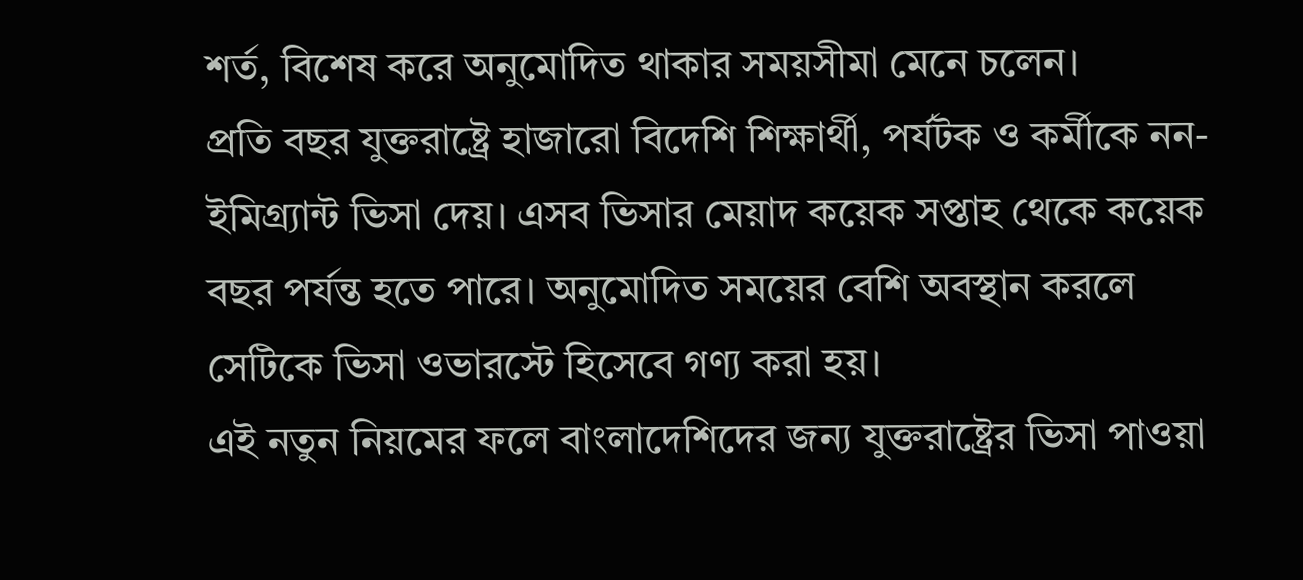শর্ত, বিশেষ করে অনুমোদিত থাকার সময়সীমা মেনে চলেন।
প্রতি বছর যুক্তরাষ্ট্রে হাজারো বিদেশি শিক্ষার্থী, পর্যটক ও কর্মীকে নন-ইমিগ্র্যান্ট ভিসা দেয়। এসব ভিসার মেয়াদ কয়েক সপ্তাহ থেকে কয়েক বছর পর্যন্ত হতে পারে। অনুমোদিত সময়ের বেশি অবস্থান করলে সেটিকে ভিসা ওভারস্টে হিসেবে গণ্য করা হয়।
এই নতুন নিয়মের ফলে বাংলাদেশিদের জন্য যুক্তরাষ্ট্রের ভিসা পাওয়া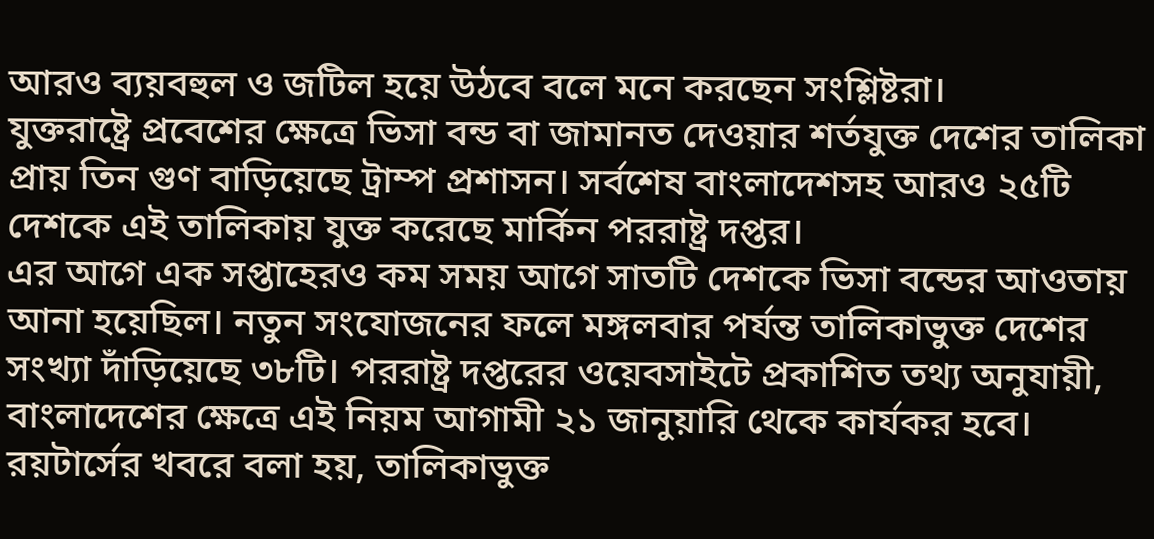আরও ব্যয়বহুল ও জটিল হয়ে উঠবে বলে মনে করছেন সংশ্লিষ্টরা।
যুক্তরাষ্ট্রে প্রবেশের ক্ষেত্রে ভিসা বন্ড বা জামানত দেওয়ার শর্তযুক্ত দেশের তালিকা প্রায় তিন গুণ বাড়িয়েছে ট্রাম্প প্রশাসন। সর্বশেষ বাংলাদেশসহ আরও ২৫টি দেশকে এই তালিকায় যুক্ত করেছে মার্কিন পররাষ্ট্র দপ্তর।
এর আগে এক সপ্তাহেরও কম সময় আগে সাতটি দেশকে ভিসা বন্ডের আওতায় আনা হয়েছিল। নতুন সংযোজনের ফলে মঙ্গলবার পর্যন্ত তালিকাভুক্ত দেশের সংখ্যা দাঁড়িয়েছে ৩৮টি। পররাষ্ট্র দপ্তরের ওয়েবসাইটে প্রকাশিত তথ্য অনুযায়ী, বাংলাদেশের ক্ষেত্রে এই নিয়ম আগামী ২১ জানুয়ারি থেকে কার্যকর হবে।
রয়টার্সের খবরে বলা হয়, তালিকাভুক্ত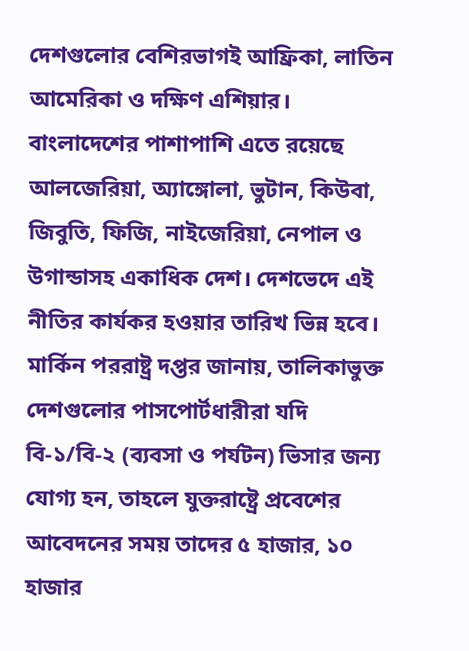দেশগুলোর বেশিরভাগই আফ্রিকা, লাতিন আমেরিকা ও দক্ষিণ এশিয়ার। বাংলাদেশের পাশাপাশি এতে রয়েছে আলজেরিয়া, অ্যাঙ্গোলা, ভুটান, কিউবা, জিবুতি, ফিজি, নাইজেরিয়া, নেপাল ও উগান্ডাসহ একাধিক দেশ। দেশভেদে এই নীতির কার্যকর হওয়ার তারিখ ভিন্ন হবে।
মার্কিন পররাষ্ট্র দপ্তর জানায়, তালিকাভুক্ত দেশগুলোর পাসপোর্টধারীরা যদি বি-১/বি-২ (ব্যবসা ও পর্যটন) ভিসার জন্য যোগ্য হন, তাহলে যুক্তরাষ্ট্রে প্রবেশের আবেদনের সময় তাদের ৫ হাজার, ১০ হাজার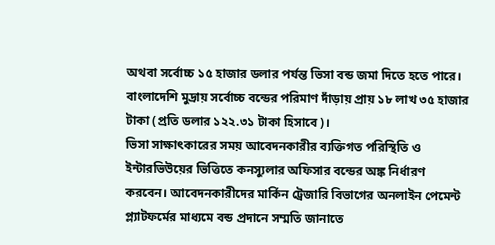অথবা সর্বোচ্চ ১৫ হাজার ডলার পর্যন্ত ভিসা বন্ড জমা দিতে হতে পারে। বাংলাদেশি মুদ্রায় সর্বোচ্চ বন্ডের পরিমাণ দাঁড়ায় প্রায় ১৮ লাখ ৩৫ হাজার টাকা (প্রতি ডলার ১২২.৩১ টাকা হিসাবে)।
ভিসা সাক্ষাৎকারের সময় আবেদনকারীর ব্যক্তিগত পরিস্থিতি ও ইন্টারভিউয়ের ভিত্তিতে কনস্যুলার অফিসার বন্ডের অঙ্ক নির্ধারণ করবেন। আবেদনকারীদের মার্কিন ট্রেজারি বিভাগের অনলাইন পেমেন্ট প্ল্যাটফর্মের মাধ্যমে বন্ড প্রদানে সম্মতি জানাতে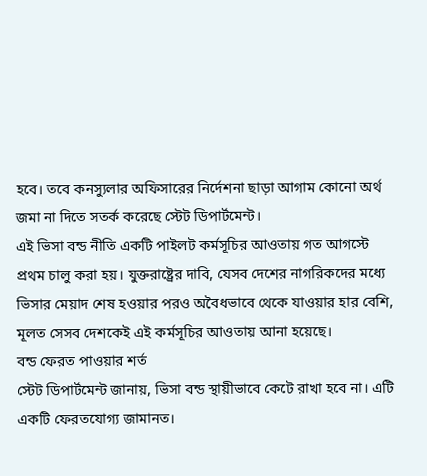হবে। তবে কনস্যুলার অফিসারের নির্দেশনা ছাড়া আগাম কোনো অর্থ জমা না দিতে সতর্ক করেছে স্টেট ডিপার্টমেন্ট।
এই ভিসা বন্ড নীতি একটি পাইলট কর্মসূচির আওতায় গত আগস্টে প্রথম চালু করা হয়। যুক্তরাষ্ট্রের দাবি, যেসব দেশের নাগরিকদের মধ্যে ভিসার মেয়াদ শেষ হওয়ার পরও অবৈধভাবে থেকে যাওয়ার হার বেশি, মূলত সেসব দেশকেই এই কর্মসূচির আওতায় আনা হয়েছে।
বন্ড ফেরত পাওয়ার শর্ত
স্টেট ডিপার্টমেন্ট জানায়, ভিসা বন্ড স্থায়ীভাবে কেটে রাখা হবে না। এটি একটি ফেরতযোগ্য জামানত।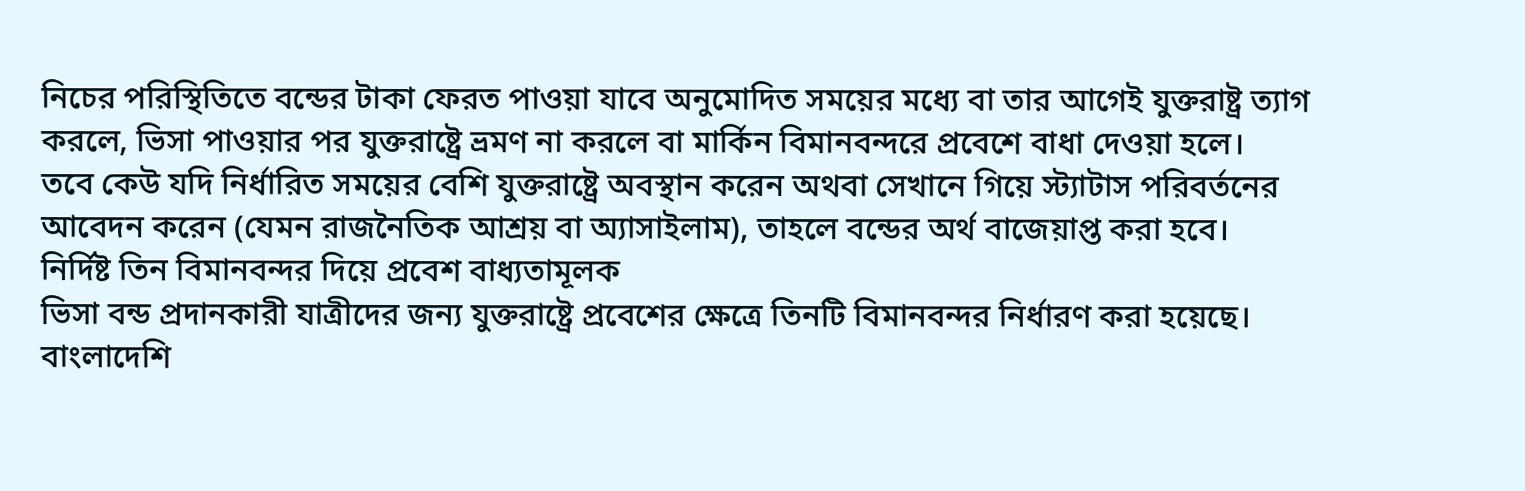নিচের পরিস্থিতিতে বন্ডের টাকা ফেরত পাওয়া যাবে অনুমোদিত সময়ের মধ্যে বা তার আগেই যুক্তরাষ্ট্র ত্যাগ করলে, ভিসা পাওয়ার পর যুক্তরাষ্ট্রে ভ্রমণ না করলে বা মার্কিন বিমানবন্দরে প্রবেশে বাধা দেওয়া হলে।
তবে কেউ যদি নির্ধারিত সময়ের বেশি যুক্তরাষ্ট্রে অবস্থান করেন অথবা সেখানে গিয়ে স্ট্যাটাস পরিবর্তনের আবেদন করেন (যেমন রাজনৈতিক আশ্রয় বা অ্যাসাইলাম), তাহলে বন্ডের অর্থ বাজেয়াপ্ত করা হবে।
নির্দিষ্ট তিন বিমানবন্দর দিয়ে প্রবেশ বাধ্যতামূলক
ভিসা বন্ড প্রদানকারী যাত্রীদের জন্য যুক্তরাষ্ট্রে প্রবেশের ক্ষেত্রে তিনটি বিমানবন্দর নির্ধারণ করা হয়েছে। বাংলাদেশি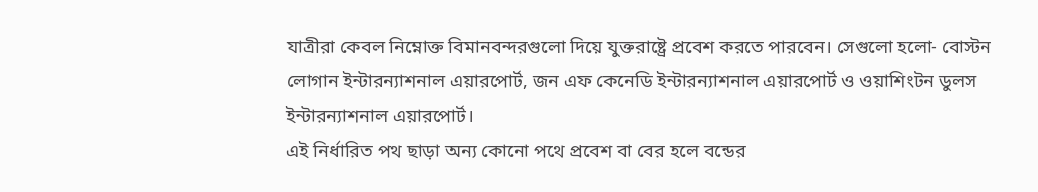যাত্রীরা কেবল নিম্নোক্ত বিমানবন্দরগুলো দিয়ে যুক্তরাষ্ট্রে প্রবেশ করতে পারবেন। সেগুলো হলো- বোস্টন লোগান ইন্টারন্যাশনাল এয়ারপোর্ট, জন এফ কেনেডি ইন্টারন্যাশনাল এয়ারপোর্ট ও ওয়াশিংটন ডুলস ইন্টারন্যাশনাল এয়ারপোর্ট।
এই নির্ধারিত পথ ছাড়া অন্য কোনো পথে প্রবেশ বা বের হলে বন্ডের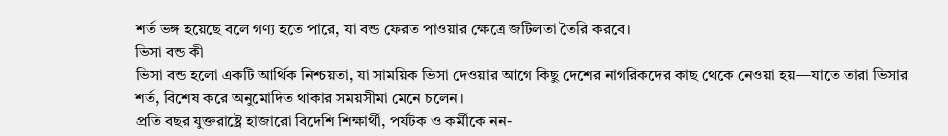শর্ত ভঙ্গ হয়েছে বলে গণ্য হতে পারে, যা বন্ড ফেরত পাওয়ার ক্ষেত্রে জটিলতা তৈরি করবে।
ভিসা বন্ড কী
ভিসা বন্ড হলো একটি আর্থিক নিশ্চয়তা, যা সাময়িক ভিসা দেওয়ার আগে কিছু দেশের নাগরিকদের কাছ থেকে নেওয়া হয়—যাতে তারা ভিসার শর্ত, বিশেষ করে অনুমোদিত থাকার সময়সীমা মেনে চলেন।
প্রতি বছর যুক্তরাষ্ট্রে হাজারো বিদেশি শিক্ষার্থী, পর্যটক ও কর্মীকে নন-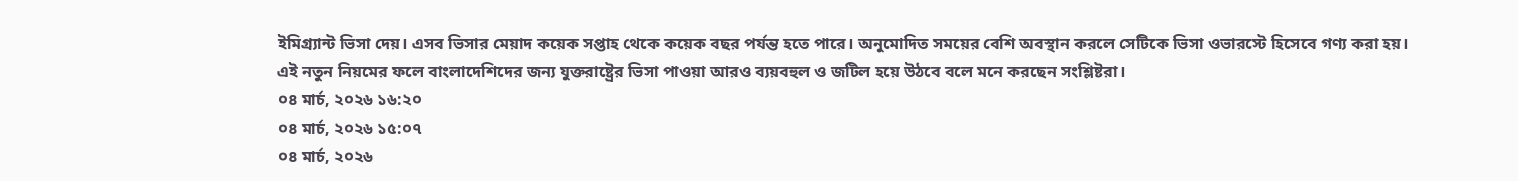ইমিগ্র্যান্ট ভিসা দেয়। এসব ভিসার মেয়াদ কয়েক সপ্তাহ থেকে কয়েক বছর পর্যন্ত হতে পারে। অনুমোদিত সময়ের বেশি অবস্থান করলে সেটিকে ভিসা ওভারস্টে হিসেবে গণ্য করা হয়।
এই নতুন নিয়মের ফলে বাংলাদেশিদের জন্য যুক্তরাষ্ট্রের ভিসা পাওয়া আরও ব্যয়বহুল ও জটিল হয়ে উঠবে বলে মনে করছেন সংশ্লিষ্টরা।
০৪ মার্চ, ২০২৬ ১৬:২০
০৪ মার্চ, ২০২৬ ১৫:০৭
০৪ মার্চ, ২০২৬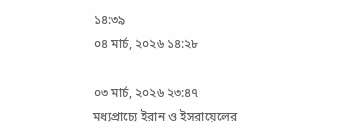১৪:৩৯
০৪ মার্চ, ২০২৬ ১৪:২৮

০৩ মার্চ, ২০২৬ ২৩:৪৭
মধ্যপ্রাচ্যে ইরান ও ইসরায়েলের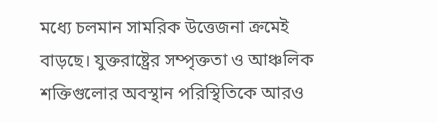মধ্যে চলমান সামরিক উত্তেজনা ক্রমেই বাড়ছে। যুক্তরাষ্ট্রের সম্পৃক্ততা ও আঞ্চলিক শক্তিগুলোর অবস্থান পরিস্থিতিকে আরও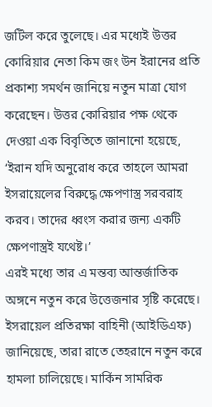জটিল করে তুলেছে। এর মধ্যেই উত্তর কোরিয়ার নেতা কিম জং উন ইরানের প্রতি প্রকাশ্য সমর্থন জানিয়ে নতুন মাত্রা যোগ করেছেন। উত্তর কোরিয়ার পক্ষ থেকে দেওয়া এক বিবৃতিতে জানানো হয়েছে, ‘ইরান যদি অনুরোধ করে তাহলে আমরা ইসরায়েলের বিরুদ্ধে ক্ষেপণাস্ত্র সরবরাহ করব। তাদের ধ্বংস করার জন্য একটি ক্ষেপণাস্ত্রই যথেষ্ট।’
এরই মধ্যে তার এ মন্তব্য আন্তর্জাতিক অঙ্গনে নতুন করে উত্তেজনার সৃষ্টি করেছে।
ইসরায়েল প্রতিরক্ষা বাহিনী (আইডিএফ) জানিয়েছে, তারা রাতে তেহরানে নতুন করে হামলা চালিয়েছে। মার্কিন সামরিক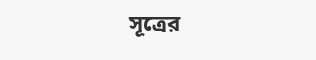সূত্রের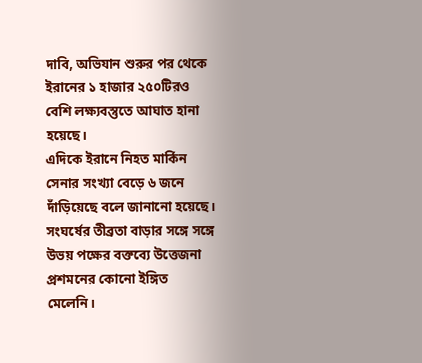দাবি, অভিযান শুরুর পর থেকে ইরানের ১ হাজার ২৫০টিরও বেশি লক্ষ্যবস্তুতে আঘাত হানা হয়েছে।
এদিকে ইরানে নিহত মার্কিন সেনার সংখ্যা বেড়ে ৬ জনে দাঁড়িয়েছে বলে জানানো হয়েছে। সংঘর্ষের তীব্রতা বাড়ার সঙ্গে সঙ্গে উভয় পক্ষের বক্তব্যে উত্তেজনা প্রশমনের কোনো ইঙ্গিত মেলেনি।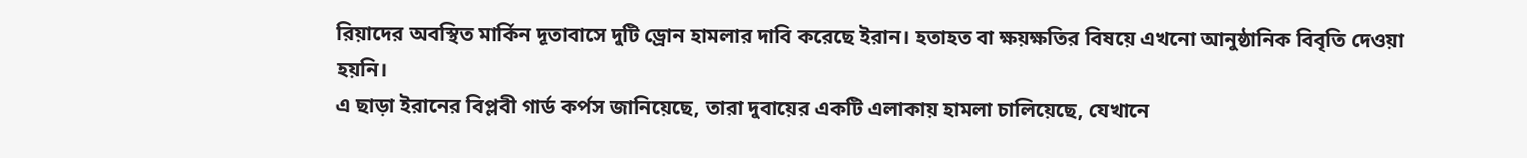রিয়াদের অবস্থিত মার্কিন দূতাবাসে দুটি ড্রোন হামলার দাবি করেছে ইরান। হতাহত বা ক্ষয়ক্ষতির বিষয়ে এখনো আনুষ্ঠানিক বিবৃতি দেওয়া হয়নি।
এ ছাড়া ইরানের বিপ্লবী গার্ড কর্পস জানিয়েছে, তারা দুবায়ের একটি এলাকায় হামলা চালিয়েছে, যেখানে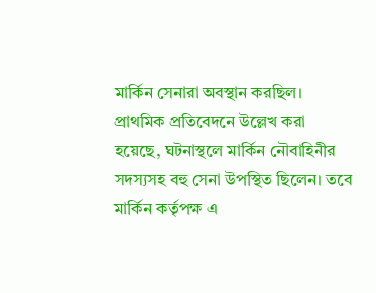মার্কিন সেনারা অবস্থান করছিল। প্রাথমিক প্রতিবেদনে উল্লেখ করা হয়েছে, ঘটনাস্থলে মার্কিন নৌবাহিনীর সদস্যসহ বহু সেনা উপস্থিত ছিলেন। তবে মার্কিন কর্তৃপক্ষ এ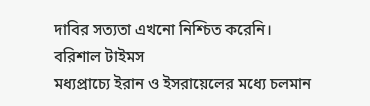দাবির সত্যতা এখনো নিশ্চিত করেনি।
বরিশাল টাইমস
মধ্যপ্রাচ্যে ইরান ও ইসরায়েলের মধ্যে চলমান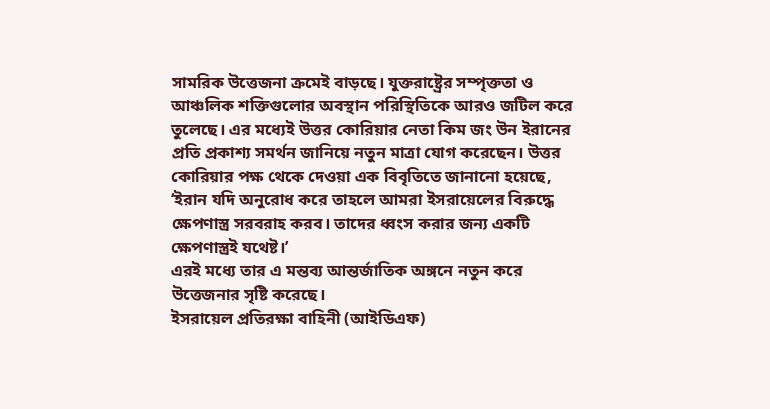সামরিক উত্তেজনা ক্রমেই বাড়ছে। যুক্তরাষ্ট্রের সম্পৃক্ততা ও আঞ্চলিক শক্তিগুলোর অবস্থান পরিস্থিতিকে আরও জটিল করে তুলেছে। এর মধ্যেই উত্তর কোরিয়ার নেতা কিম জং উন ইরানের প্রতি প্রকাশ্য সমর্থন জানিয়ে নতুন মাত্রা যোগ করেছেন। উত্তর কোরিয়ার পক্ষ থেকে দেওয়া এক বিবৃতিতে জানানো হয়েছে, ‘ইরান যদি অনুরোধ করে তাহলে আমরা ইসরায়েলের বিরুদ্ধে ক্ষেপণাস্ত্র সরবরাহ করব। তাদের ধ্বংস করার জন্য একটি ক্ষেপণাস্ত্রই যথেষ্ট।’
এরই মধ্যে তার এ মন্তব্য আন্তর্জাতিক অঙ্গনে নতুন করে উত্তেজনার সৃষ্টি করেছে।
ইসরায়েল প্রতিরক্ষা বাহিনী (আইডিএফ)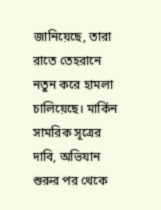জানিয়েছে, তারা রাতে তেহরানে নতুন করে হামলা চালিয়েছে। মার্কিন সামরিক সূত্রের দাবি, অভিযান শুরুর পর থেকে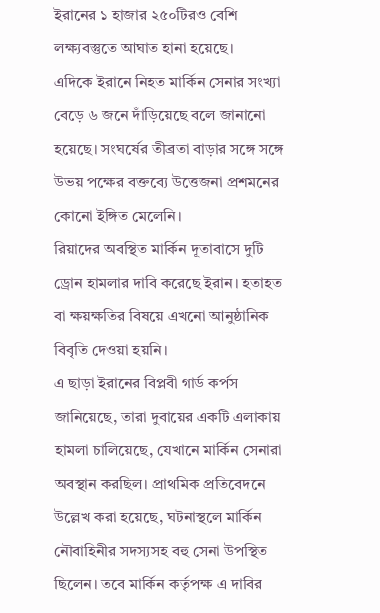ইরানের ১ হাজার ২৫০টিরও বেশি লক্ষ্যবস্তুতে আঘাত হানা হয়েছে।
এদিকে ইরানে নিহত মার্কিন সেনার সংখ্যা বেড়ে ৬ জনে দাঁড়িয়েছে বলে জানানো হয়েছে। সংঘর্ষের তীব্রতা বাড়ার সঙ্গে সঙ্গে উভয় পক্ষের বক্তব্যে উত্তেজনা প্রশমনের কোনো ইঙ্গিত মেলেনি।
রিয়াদের অবস্থিত মার্কিন দূতাবাসে দুটি ড্রোন হামলার দাবি করেছে ইরান। হতাহত বা ক্ষয়ক্ষতির বিষয়ে এখনো আনুষ্ঠানিক বিবৃতি দেওয়া হয়নি।
এ ছাড়া ইরানের বিপ্লবী গার্ড কর্পস জানিয়েছে, তারা দুবায়ের একটি এলাকায় হামলা চালিয়েছে, যেখানে মার্কিন সেনারা অবস্থান করছিল। প্রাথমিক প্রতিবেদনে উল্লেখ করা হয়েছে, ঘটনাস্থলে মার্কিন নৌবাহিনীর সদস্যসহ বহু সেনা উপস্থিত ছিলেন। তবে মার্কিন কর্তৃপক্ষ এ দাবির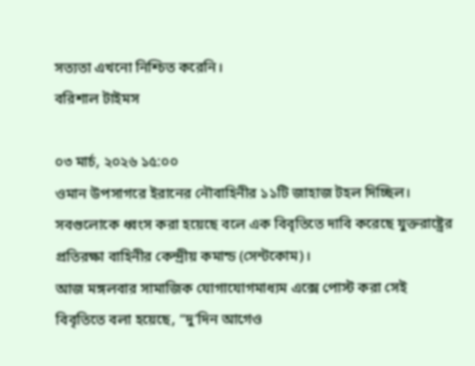সত্যতা এখনো নিশ্চিত করেনি।
বরিশাল টাইমস

০৩ মার্চ, ২০২৬ ১৫:০০
ওমান উপসাগরে ইরানের নৌবাহিনীর ১১টি জাহাজ টহল দিচ্ছিল। সবগুলোকে ধ্বংস করা হয়েছে বলে এক বিবৃতিতে দাবি করেছে যুক্তরাষ্ট্রের প্রতিরক্ষা বাহিনীর কেন্দ্রীয় কমান্ড (সেন্টকোম)।
আজ মঙ্গলবার সামাজিক যোগাযোগমাধ্যম এক্সে পোস্ট করা সেই বিবৃতিতে বলা হয়েছে, “দু’দিন আগেও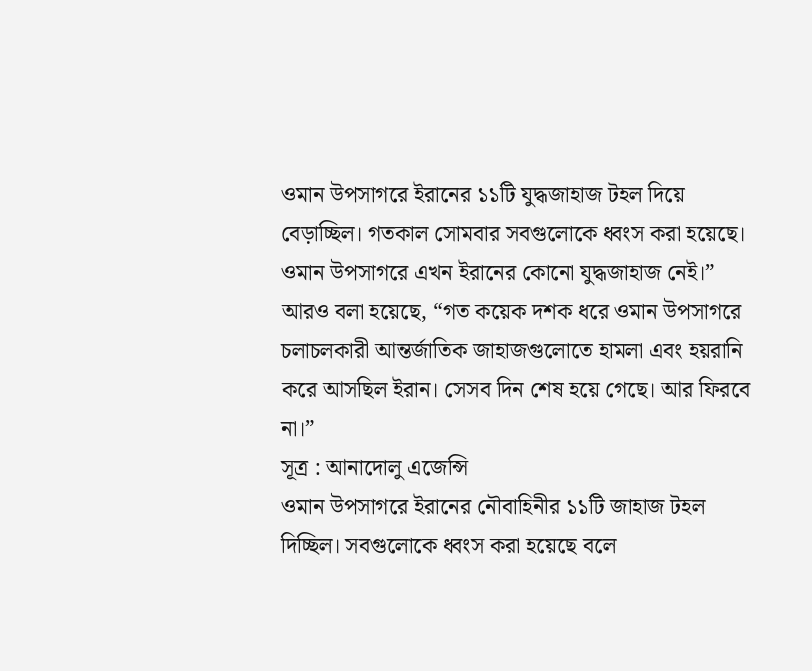ওমান উপসাগরে ইরানের ১১টি যুদ্ধজাহাজ টহল দিয়ে বেড়াচ্ছিল। গতকাল সোমবার সবগুলোকে ধ্বংস করা হয়েছে। ওমান উপসাগরে এখন ইরানের কোনো যুদ্ধজাহাজ নেই।”
আরও বলা হয়েছে, “গত কয়েক দশক ধরে ওমান উপসাগরে চলাচলকারী আন্তর্জাতিক জাহাজগুলোতে হামলা এবং হয়রানি করে আসছিল ইরান। সেসব দিন শেষ হয়ে গেছে। আর ফিরবে না।”
সূত্র : আনাদোলু এজেন্সি
ওমান উপসাগরে ইরানের নৌবাহিনীর ১১টি জাহাজ টহল দিচ্ছিল। সবগুলোকে ধ্বংস করা হয়েছে বলে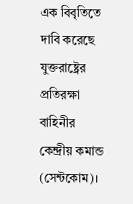এক বিবৃতিতে দাবি করেছে যুক্তরাষ্ট্রের প্রতিরক্ষা বাহিনীর কেন্দ্রীয় কমান্ড (সেন্টকোম)।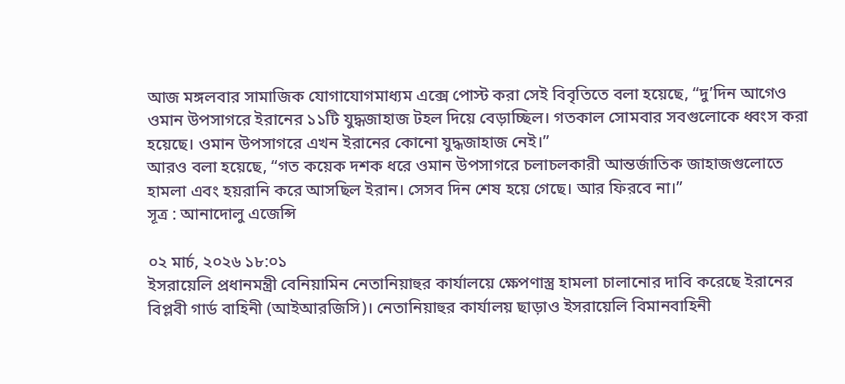আজ মঙ্গলবার সামাজিক যোগাযোগমাধ্যম এক্সে পোস্ট করা সেই বিবৃতিতে বলা হয়েছে, “দু’দিন আগেও ওমান উপসাগরে ইরানের ১১টি যুদ্ধজাহাজ টহল দিয়ে বেড়াচ্ছিল। গতকাল সোমবার সবগুলোকে ধ্বংস করা হয়েছে। ওমান উপসাগরে এখন ইরানের কোনো যুদ্ধজাহাজ নেই।”
আরও বলা হয়েছে, “গত কয়েক দশক ধরে ওমান উপসাগরে চলাচলকারী আন্তর্জাতিক জাহাজগুলোতে হামলা এবং হয়রানি করে আসছিল ইরান। সেসব দিন শেষ হয়ে গেছে। আর ফিরবে না।”
সূত্র : আনাদোলু এজেন্সি

০২ মার্চ, ২০২৬ ১৮:০১
ইসরায়েলি প্রধানমন্ত্রী বেনিয়ামিন নেতানিয়াহুর কার্যালয়ে ক্ষেপণাস্ত্র হামলা চালানোর দাবি করেছে ইরানের বিপ্লবী গার্ড বাহিনী (আইআরজিসি)। নেতানিয়াহুর কার্যালয় ছাড়াও ইসরায়েলি বিমানবাহিনী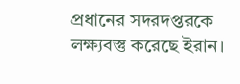প্রধানের সদরদপ্তরকে লক্ষ্যবস্তু করেছে ইরান।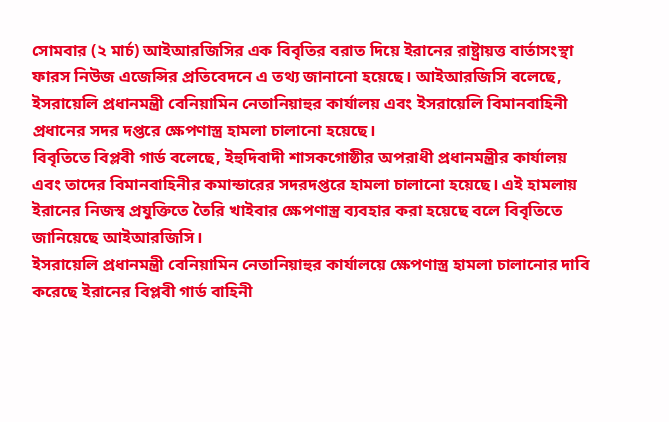সোমবার (২ মার্চ) আইআরজিসির এক বিবৃতির বরাত দিয়ে ইরানের রাষ্ট্রায়ত্ত বার্তাসংস্থা ফারস নিউজ এজেন্সির প্রতিবেদনে এ তথ্য জানানো হয়েছে। আইআরজিসি বলেছে, ইসরায়েলি প্রধানমন্ত্রী বেনিয়ামিন নেতানিয়াহুর কার্যালয় এবং ইসরায়েলি বিমানবাহিনী প্রধানের সদর দপ্তরে ক্ষেপণাস্ত্র হামলা চালানো হয়েছে।
বিবৃতিতে বিপ্লবী গার্ড বলেছে, ইহুদিবাদী শাসকগোষ্ঠীর অপরাধী প্রধানমন্ত্রীর কার্যালয় এবং তাদের বিমানবাহিনীর কমান্ডারের সদরদপ্তরে হামলা চালানো হয়েছে। এই হামলায় ইরানের নিজস্ব প্রযুক্তিতে তৈরি খাইবার ক্ষেপণাস্ত্র ব্যবহার করা হয়েছে বলে বিবৃতিতে জানিয়েছে আইআরজিসি।
ইসরায়েলি প্রধানমন্ত্রী বেনিয়ামিন নেতানিয়াহুর কার্যালয়ে ক্ষেপণাস্ত্র হামলা চালানোর দাবি করেছে ইরানের বিপ্লবী গার্ড বাহিনী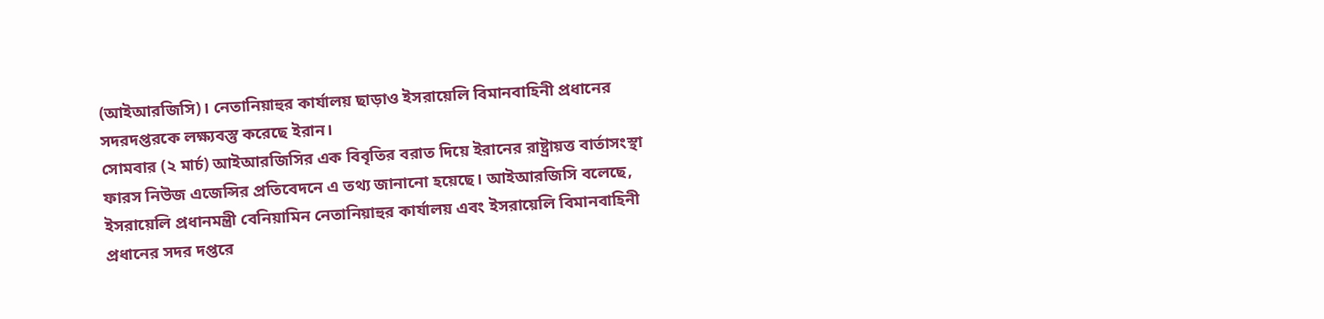(আইআরজিসি)। নেতানিয়াহুর কার্যালয় ছাড়াও ইসরায়েলি বিমানবাহিনী প্রধানের সদরদপ্তরকে লক্ষ্যবস্তু করেছে ইরান।
সোমবার (২ মার্চ) আইআরজিসির এক বিবৃতির বরাত দিয়ে ইরানের রাষ্ট্রায়ত্ত বার্তাসংস্থা ফারস নিউজ এজেন্সির প্রতিবেদনে এ তথ্য জানানো হয়েছে। আইআরজিসি বলেছে, ইসরায়েলি প্রধানমন্ত্রী বেনিয়ামিন নেতানিয়াহুর কার্যালয় এবং ইসরায়েলি বিমানবাহিনী প্রধানের সদর দপ্তরে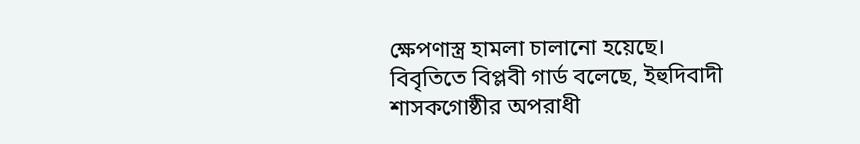ক্ষেপণাস্ত্র হামলা চালানো হয়েছে।
বিবৃতিতে বিপ্লবী গার্ড বলেছে, ইহুদিবাদী শাসকগোষ্ঠীর অপরাধী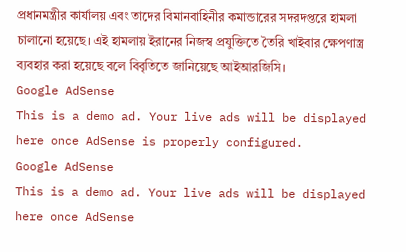প্রধানমন্ত্রীর কার্যালয় এবং তাদের বিমানবাহিনীর কমান্ডারের সদরদপ্তরে হামলা চালানো হয়েছে। এই হামলায় ইরানের নিজস্ব প্রযুক্তিতে তৈরি খাইবার ক্ষেপণাস্ত্র ব্যবহার করা হয়েছে বলে বিবৃতিতে জানিয়েছে আইআরজিসি।
Google AdSense
This is a demo ad. Your live ads will be displayed here once AdSense is properly configured.
Google AdSense
This is a demo ad. Your live ads will be displayed here once AdSense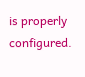is properly configured.